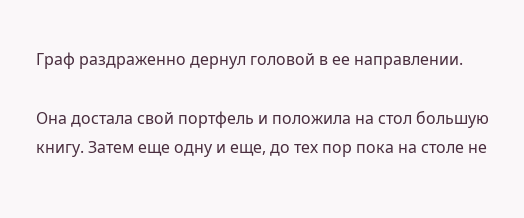Граф раздраженно дернул головой в ее направлении.

Она достала свой портфель и положила на стол большую книгу. Затем еще одну и еще, до тех пор пока на столе не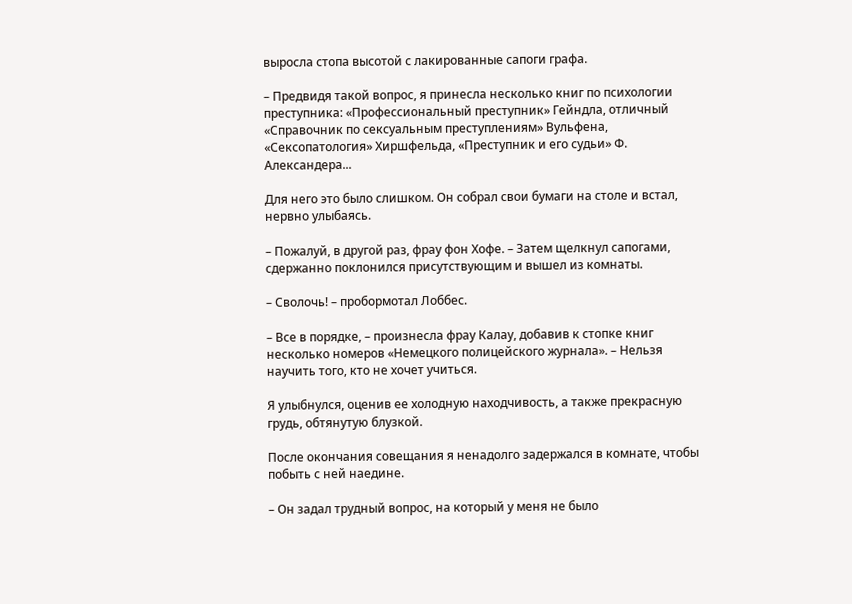выросла стопа высотой с лакированные сапоги графа.

– Предвидя такой вопрос, я принесла несколько книг по психологии преступника: «Профессиональный преступник» Гейндла, отличный «Справочник по сексуальным преступлениям» Вульфена, «Сексопатология» Хиршфельда, «Преступник и его судьи» Ф. Александера...

Для него это было слишком. Он собрал свои бумаги на столе и встал, нервно улыбаясь.

– Пожалуй, в другой раз, фрау фон Хофе. – Затем щелкнул сапогами, сдержанно поклонился присутствующим и вышел из комнаты.

– Сволочь! – пробормотал Лоббес.

– Все в порядке, – произнесла фрау Калау, добавив к стопке книг несколько номеров «Немецкого полицейского журнала». – Нельзя научить того, кто не хочет учиться.

Я улыбнулся, оценив ее холодную находчивость, а также прекрасную грудь, обтянутую блузкой.

После окончания совещания я ненадолго задержался в комнате, чтобы побыть с ней наедине.

– Он задал трудный вопрос, на который у меня не было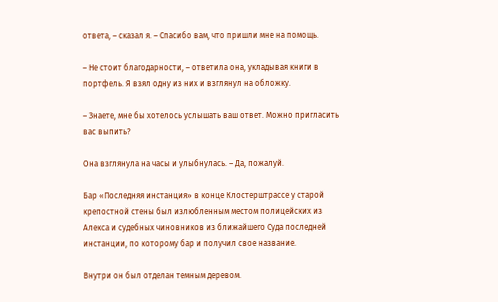ответа, – сказал я. – Спасибо вам, что пришли мне на помощь.

– Не стоит благодарности, – ответила она, укладывая книги в портфель. Я взял одну из них и взглянул на обложку.

– Знаете, мне бы хотелось услышать ваш ответ. Можно пригласить вас выпить?

Она взглянула на часы и улыбнулась. – Да, пожалуй.

Бар «Последняя инстанция» в конце Клостерштрассе у старой крепостной стены был излюбленным местом полицейских из Алекса и судебных чиновников из ближайшего Суда последней инстанции, по которому бар и получил свое название.

Внутри он был отделан темным деревом.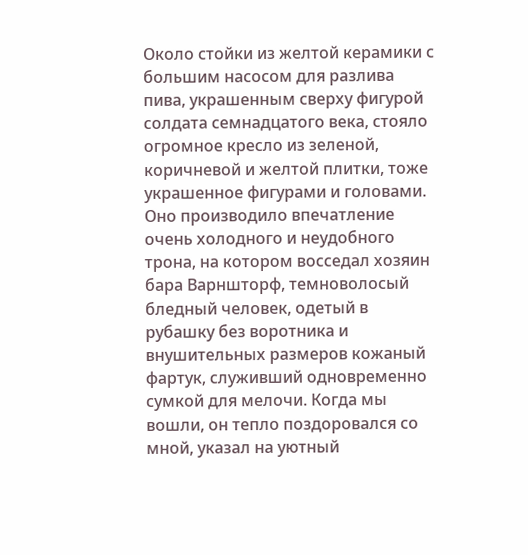Около стойки из желтой керамики с большим насосом для разлива пива, украшенным сверху фигурой солдата семнадцатого века, стояло огромное кресло из зеленой, коричневой и желтой плитки, тоже украшенное фигурами и головами. Оно производило впечатление очень холодного и неудобного трона, на котором восседал хозяин бара Варншторф, темноволосый бледный человек, одетый в рубашку без воротника и внушительных размеров кожаный фартук, служивший одновременно сумкой для мелочи. Когда мы вошли, он тепло поздоровался со мной, указал на уютный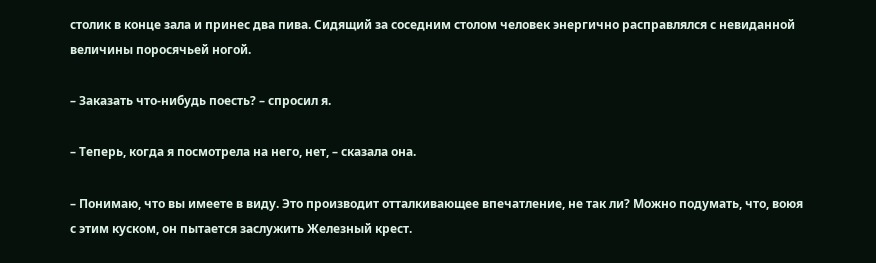столик в конце зала и принес два пива. Сидящий за соседним столом человек энергично расправлялся с невиданной величины поросячьей ногой.

– Заказать что-нибудь поесть? – спросил я.

– Теперь, когда я посмотрела на него, нет, – сказала она.

– Понимаю, что вы имеете в виду. Это производит отталкивающее впечатление, не так ли? Можно подумать, что, воюя с этим куском, он пытается заслужить Железный крест.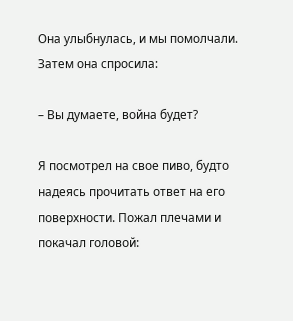Она улыбнулась, и мы помолчали. Затем она спросила:

– Вы думаете, война будет?

Я посмотрел на свое пиво, будто надеясь прочитать ответ на его поверхности. Пожал плечами и покачал головой: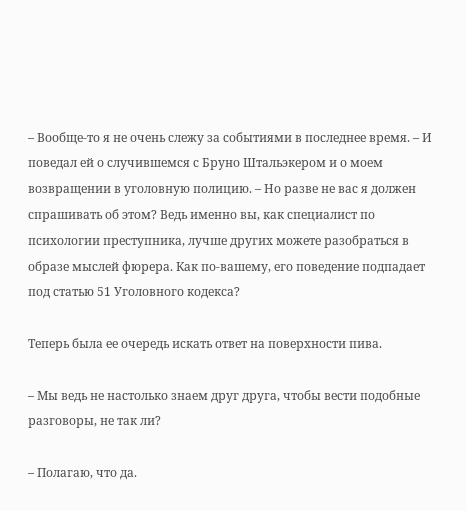– Вообще-то я не очень слежу за событиями в последнее время. – И поведал ей о случившемся с Бруно Штальэкером и о моем возвращении в уголовную полицию. – Но разве не вас я должен спрашивать об этом? Ведь именно вы, как специалист по психологии преступника, лучше других можете разобраться в образе мыслей фюрера. Как по-вашему, его поведение подпадает под статью 51 Уголовного кодекса?

Теперь была ее очередь искать ответ на поверхности пива.

– Мы ведь не настолько знаем друг друга, чтобы вести подобные разговоры, не так ли?

– Полагаю, что да.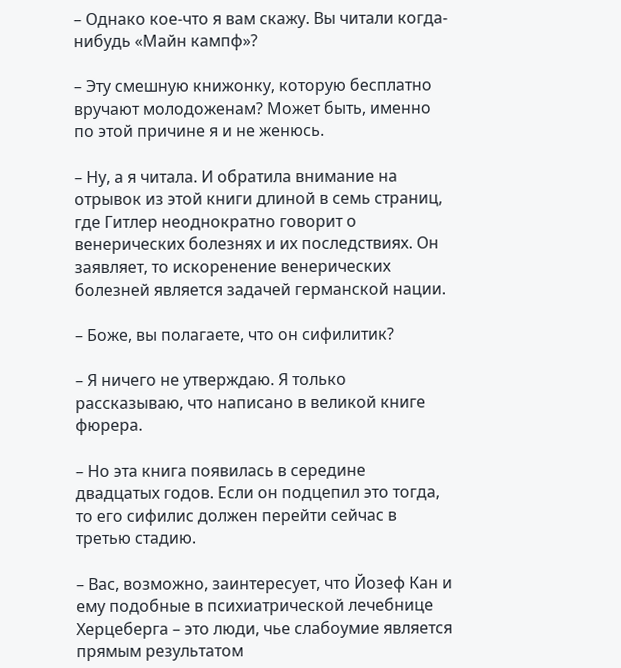– Однако кое-что я вам скажу. Вы читали когда-нибудь «Майн кампф»?

– Эту смешную книжонку, которую бесплатно вручают молодоженам? Может быть, именно по этой причине я и не женюсь.

– Ну, а я читала. И обратила внимание на отрывок из этой книги длиной в семь страниц, где Гитлер неоднократно говорит о венерических болезнях и их последствиях. Он заявляет, то искоренение венерических болезней является задачей германской нации.

– Боже, вы полагаете, что он сифилитик?

– Я ничего не утверждаю. Я только рассказываю, что написано в великой книге фюрера.

– Но эта книга появилась в середине двадцатых годов. Если он подцепил это тогда, то его сифилис должен перейти сейчас в третью стадию.

– Вас, возможно, заинтересует, что Йозеф Кан и ему подобные в психиатрической лечебнице Херцеберга – это люди, чье слабоумие является прямым результатом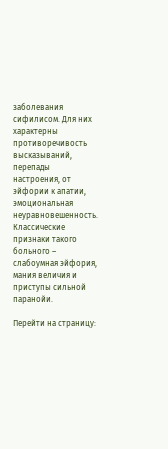заболевания сифилисом. Для них характерны противоречивость высказываний, перепады настроения, от эйфории к апатии, эмоциональная неуравновешенность. Классические признаки такого больного – слабоумная эйфория, мания величия и приступы сильной паранойи.

Перейти на страницу: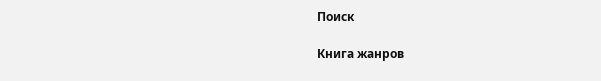Поиск

Книга жанров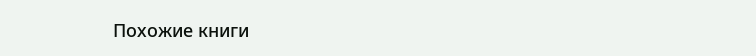Похожие книги